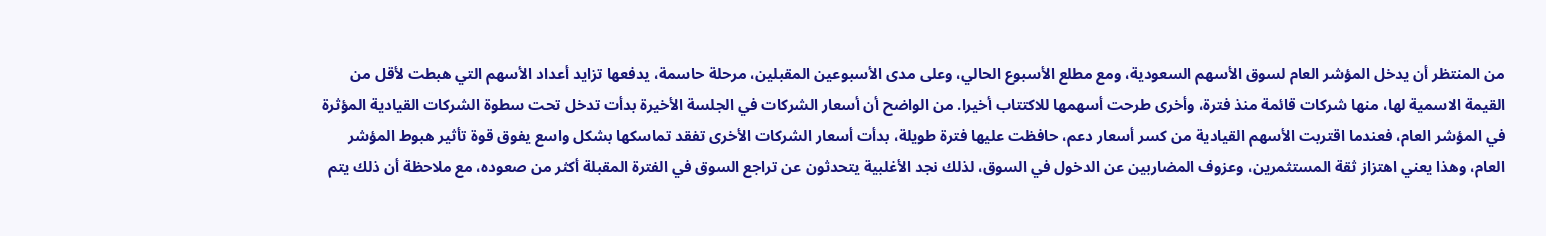من المنتظر أن يدخل المؤشر العام لسوق الأسهم السعودية، ومع مطلع الأسبوع الحالي، وعلى مدى الأسبوعين المقبلين، مرحلة حاسمة، يدفعها تزايد أعداد الأسهم التي هبطت لأقل من القيمة الاسمية لها، منها شركات قائمة منذ فترة، وأخرى طرحت أسهمها للاكتتاب أخيرا. من الواضح أن أسعار الشركات في الجلسة الأخيرة بدأت تدخل تحت سطوة الشركات القيادية المؤثرة في المؤشر العام، فعندما اقتربت الأسهم القيادية من كسر أسعار دعم، حافظت عليها فترة طويلة، بدأت أسعار الشركات الأخرى تفقد تماسكها بشكل واسع يفوق قوة تأثير هبوط المؤشر العام، وهذا يعني اهتزاز ثقة المستثمرين، وعزوف المضاربين عن الدخول في السوق، لذلك نجد الأغلبية يتحدثون عن تراجع السوق في الفترة المقبلة أكثر من صعوده، مع ملاحظة أن ذلك يتم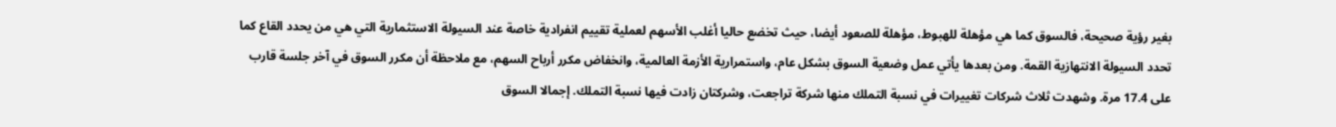بغير رؤية صحيحة، فالسوق كما هي مؤهلة للهبوط، مؤهلة للصعود أيضا، حيث تخضع حاليا أغلب الأسهم لعملية تقييم انفرادية خاصة عند السيولة الاستثمارية التي هي من يحدد القاع كما تحدد السيولة الانتهازية القمة. ومن بعدها يأتي عمل وضعية السوق بشكل عام، واستمرارية الأزمة العالمية، وانخفاض مكرر أرباح السهم، مع ملاحظة أن مكرر السوق في آخر جلسة قارب على 17.4 مرة. وشهدت ثلاث شركات تغييرات في نسبة التملك منها شركة تراجعت، وشركتان زادت فيها نسبة التملك. إجمالا السوق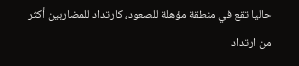حاليا تقع في منطقة مؤهلة للصعود، كارتداد للمضاربين أكثر من ارتداد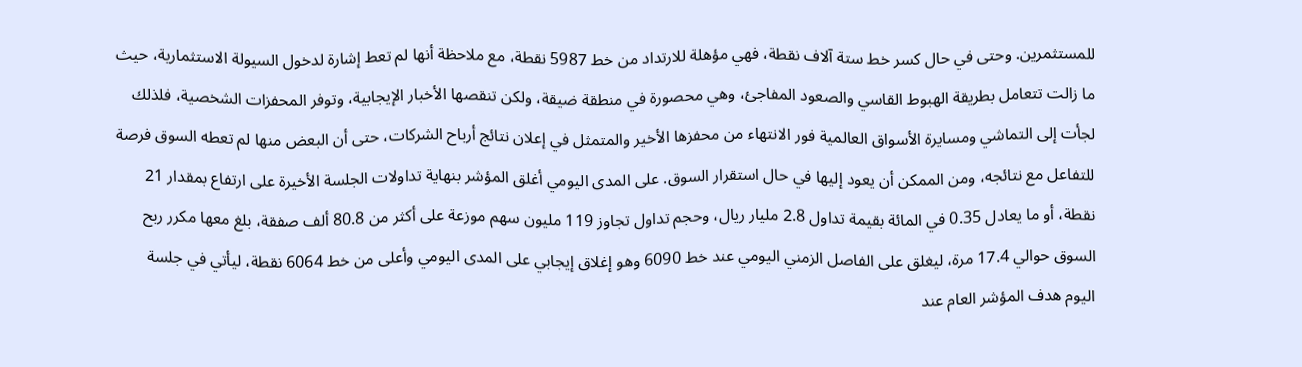للمستثمرين. وحتى في حال كسر خط ستة آلاف نقطة، فهي مؤهلة للارتداد من خط 5987 نقطة، مع ملاحظة أنها لم تعط إشارة لدخول السيولة الاستثمارية، حيث ما زالت تتعامل بطريقة الهبوط القاسي والصعود المفاجئ، وهي محصورة في منطقة ضيقة، ولكن تنقصها الأخبار الإيجابية، وتوفر المحفزات الشخصية، فلذلك لجأت إلى التماشي ومسايرة الأسواق العالمية فور الانتهاء من محفزها الأخير والمتمثل في إعلان نتائج أرباح الشركات، حتى أن البعض منها لم تعطه السوق فرصة للتفاعل مع نتائجه، ومن الممكن أن يعود إليها في حال استقرار السوق. على المدى اليومي أغلق المؤشر بنهاية تداولات الجلسة الأخيرة على ارتفاع بمقدار 21 نقطة، أو ما يعادل 0.35 في المائة بقيمة تداول 2.8 مليار ريال، وحجم تداول تجاوز 119 مليون سهم موزعة على أكثر من 80.8 ألف صفقة، بلغ معها مكرر ربح السوق حوالي 17.4 مرة، ليغلق على الفاصل الزمني اليومي عند خط 6090 وهو إغلاق إيجابي على المدى اليومي وأعلى من خط 6064 نقطة، ليأتي في جلسة اليوم هدف المؤشر العام عند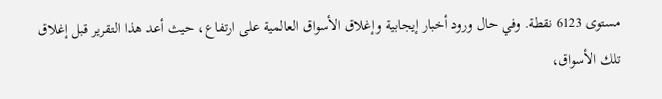مستوى 6123 نقطة. وفي حال ورود أخبار إيجابية وإغلاق الأسواق العالمية على ارتفاع، حيث أعد هذا التقرير قبل إغلاق تلك الأسواق،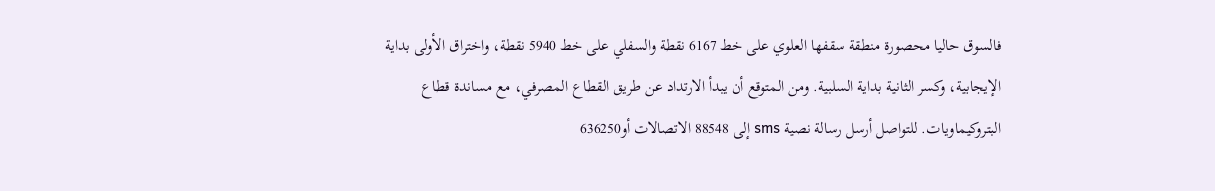فالسوق حاليا محصورة منطقة سقفها العلوي على خط 6167 نقطة والسفلي على خط 5940 نقطة، واختراق الأولى بداية الإيجابية، وكسر الثانية بداية السلبية. ومن المتوقع أن يبدأ الارتداد عن طريق القطاع المصرفي، مع مساندة قطاع البتروكيماويات. للتواصل أرسل رسالة نصية sms إلى 88548 الاتصالات أو636250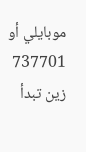موبايلي أو 737701 زين تبدأ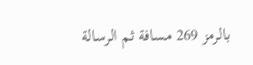بالرمز 269 مسافة ثم الرسالة